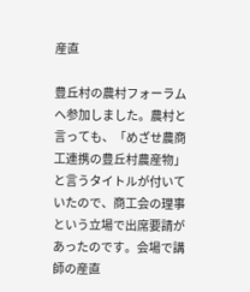産直

豊丘村の農村フォーラムへ参加しました。農村と言っても、「めざせ農商工連携の豊丘村農産物」と言うタイトルが付いていたので、商工会の理事という立場で出席要請があったのです。会場で講師の産直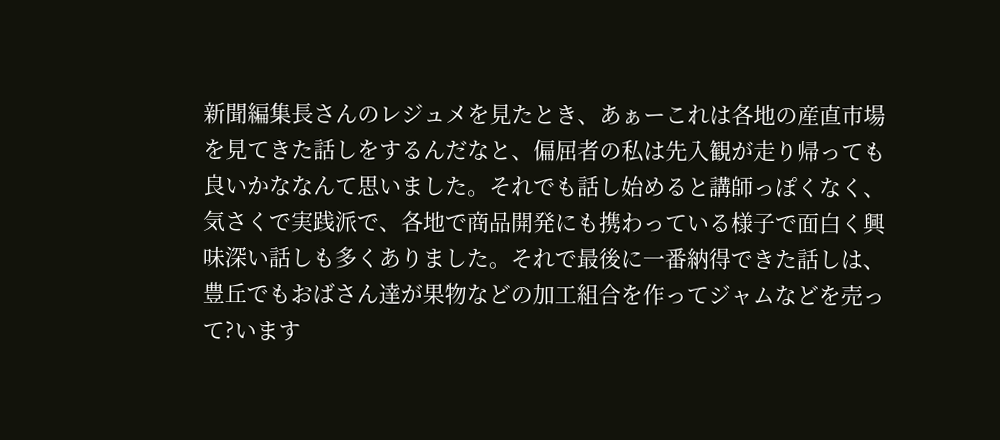新聞編集長さんのレジュメを見たとき、あぁーこれは各地の産直市場を見てきた話しをするんだなと、偏屈者の私は先入観が走り帰っても良いかななんて思いました。それでも話し始めると講師っぽくなく、気さくで実践派で、各地で商品開発にも携わっている様子で面白く興味深い話しも多くありました。それで最後に一番納得できた話しは、豊丘でもおばさん達が果物などの加工組合を作ってジャムなどを売って?います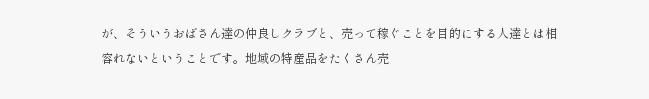が、そういうおばさん達の仲良しクラブと、売って稼ぐことを目的にする人達とは相容れないということです。地域の特産品をたくさん売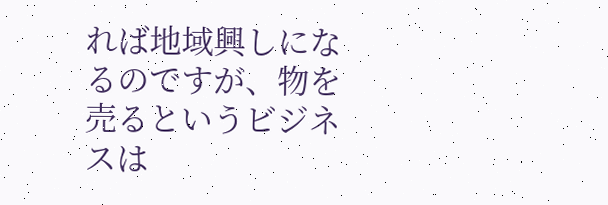れば地域興しになるのですが、物を売るというビジネスは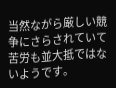当然ながら厳しい競争にさらされていて苦労も並大抵ではないようです。